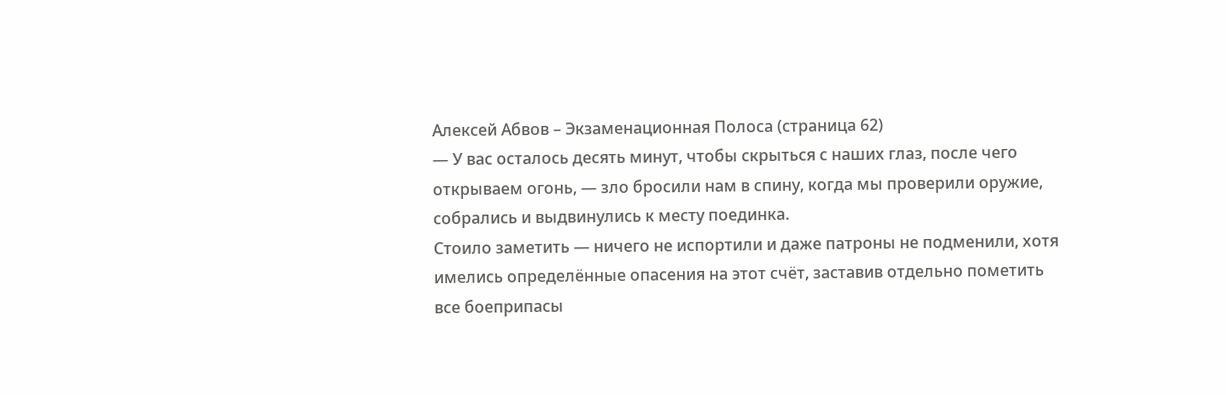Алексей Абвов – Экзаменационная Полоса (страница 62)
— У вас осталось десять минут, чтобы скрыться с наших глаз, после чего открываем огонь, — зло бросили нам в спину, когда мы проверили оружие, собрались и выдвинулись к месту поединка.
Стоило заметить — ничего не испортили и даже патроны не подменили, хотя имелись определённые опасения на этот счёт, заставив отдельно пометить все боеприпасы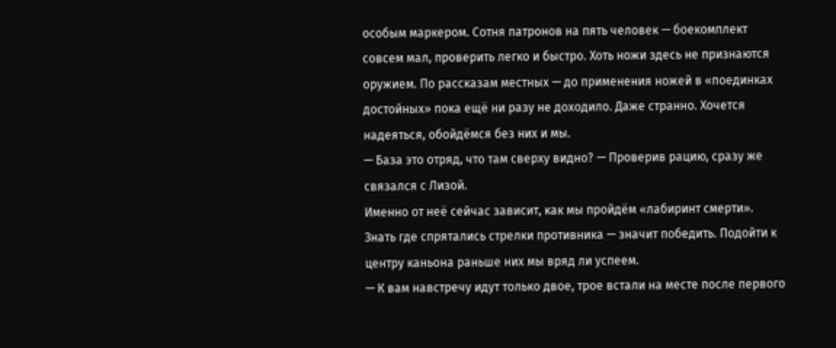особым маркером. Сотня патронов на пять человек — боекомплект совсем мал, проверить легко и быстро. Хоть ножи здесь не признаются оружием. По рассказам местных — до применения ножей в «поединках достойных» пока ещё ни разу не доходило. Даже странно. Хочется надеяться, обойдёмся без них и мы.
— База это отряд, что там сверху видно? — Проверив рацию, сразу же связался с Лизой.
Именно от неё сейчас зависит, как мы пройдём «лабиринт смерти». Знать где спрятались стрелки противника — значит победить. Подойти к центру каньона раньше них мы вряд ли успеем.
— К вам навстречу идут только двое, трое встали на месте после первого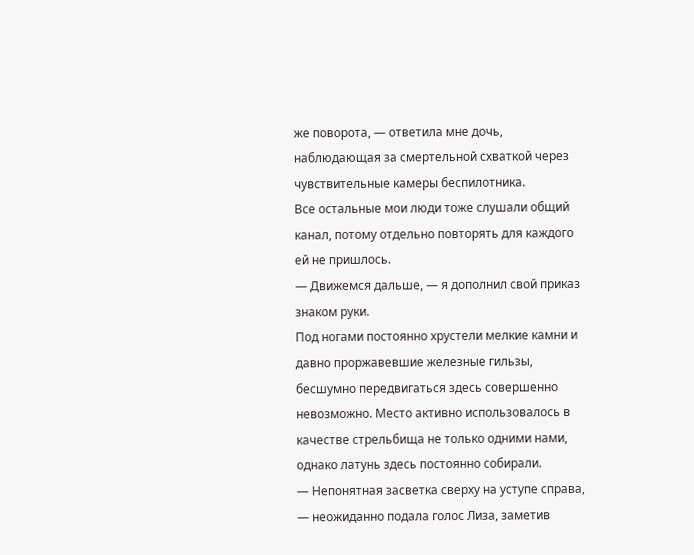же поворота, — ответила мне дочь, наблюдающая за смертельной схваткой через чувствительные камеры беспилотника.
Все остальные мои люди тоже слушали общий канал, потому отдельно повторять для каждого ей не пришлось.
— Движемся дальше, — я дополнил свой приказ знаком руки.
Под ногами постоянно хрустели мелкие камни и давно проржавевшие железные гильзы, бесшумно передвигаться здесь совершенно невозможно. Место активно использовалось в качестве стрельбища не только одними нами, однако латунь здесь постоянно собирали.
— Непонятная засветка сверху на уступе справа, — неожиданно подала голос Лиза, заметив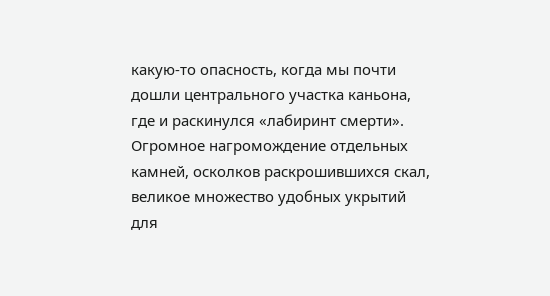какую-то опасность, когда мы почти дошли центрального участка каньона, где и раскинулся «лабиринт смерти».
Огромное нагромождение отдельных камней, осколков раскрошившихся скал, великое множество удобных укрытий для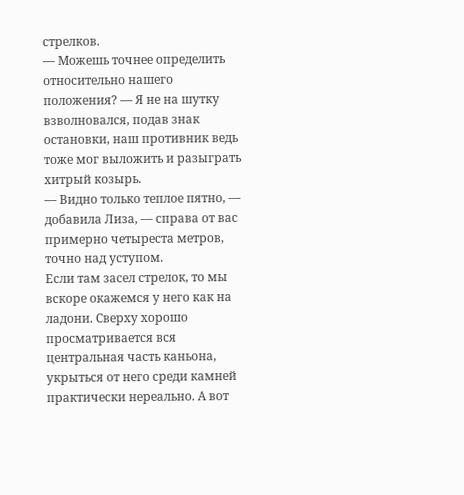стрелков.
— Можешь точнее определить относительно нашего положения? — Я не на шутку взволновался, подав знак остановки, наш противник ведь тоже мог выложить и разыграть хитрый козырь.
— Видно только теплое пятно, — добавила Лиза, — справа от вас примерно четыреста метров, точно над уступом.
Если там засел стрелок, то мы вскоре окажемся у него как на ладони. Сверху хорошо просматривается вся центральная часть каньона, укрыться от него среди камней практически нереально. А вот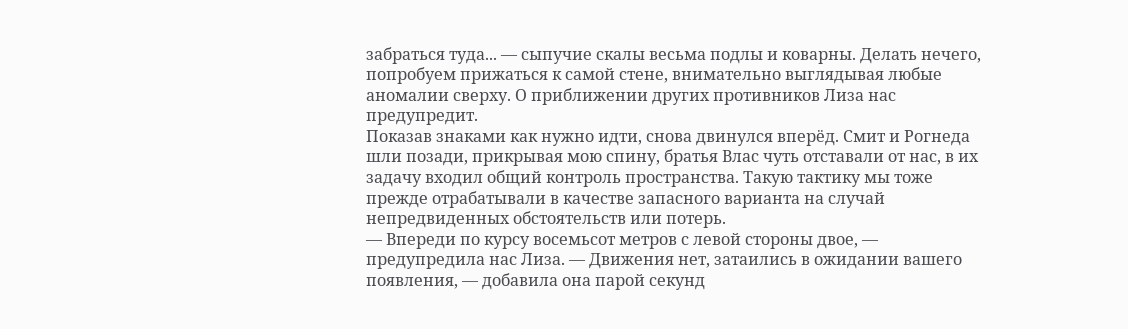забраться туда... — сыпучие скалы весьма подлы и коварны. Делать нечего, попробуем прижаться к самой стене, внимательно выглядывая любые аномалии сверху. О приближении других противников Лиза нас предупредит.
Показав знаками как нужно идти, снова двинулся вперёд. Смит и Рогнеда шли позади, прикрывая мою спину, братья Влас чуть отставали от нас, в их задачу входил общий контроль пространства. Такую тактику мы тоже прежде отрабатывали в качестве запасного варианта на случай непредвиденных обстоятельств или потерь.
— Впереди по курсу восемьсот метров с левой стороны двое, — предупредила нас Лиза. — Движения нет, затаились в ожидании вашего появления, — добавила она парой секунд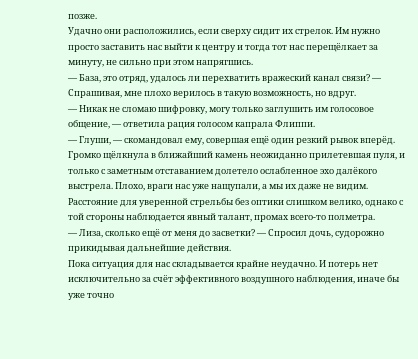позже.
Удачно они расположились, если сверху сидит их стрелок. Им нужно просто заставить нас выйти к центру и тогда тот нас перещёлкает за минуту, не сильно при этом напрягшись.
— База, это отряд, удалось ли перехватить вражеский канал связи? — Спрашивая, мне плохо верилось в такую возможность, но вдруг.
— Никак не сломаю шифровку, могу только заглушить им голосовое общение, — ответила рация голосом капрала Флиппи.
— Глуши, — скомандовал ему, совершая ещё один резкий рывок вперёд.
Громко щёлкнула в ближайший камень неожиданно прилетевшая пуля, и только с заметным отставанием долетело ослабленное эхо далёкого выстрела. Плохо, враги нас уже нащупали, а мы их даже не видим. Расстояние для уверенной стрельбы без оптики слишком велико, однако с той стороны наблюдается явный талант, промах всего-то полметра.
— Лиза, сколько ещё от меня до засветки? — Спросил дочь, судорожно прикидывая дальнейшие действия.
Пока ситуация для нас складывается крайне неудачно. И потерь нет исключительно за счёт эффективного воздушного наблюдения, иначе бы уже точно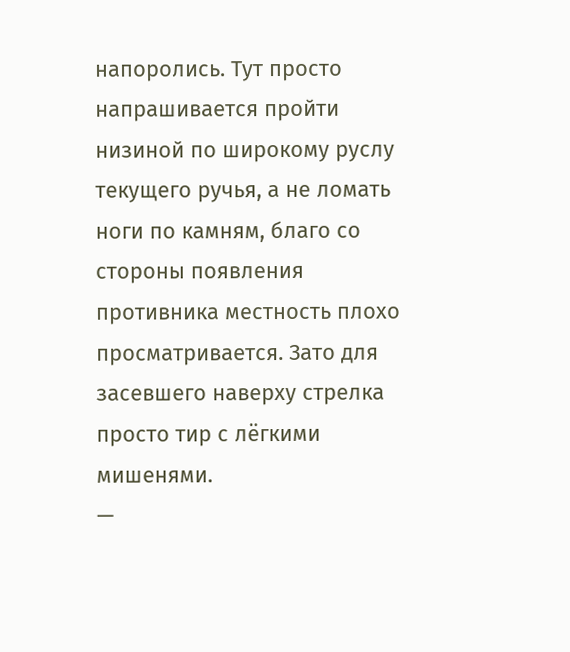напоролись. Тут просто напрашивается пройти низиной по широкому руслу текущего ручья, а не ломать ноги по камням, благо со стороны появления противника местность плохо просматривается. Зато для засевшего наверху стрелка просто тир с лёгкими мишенями.
—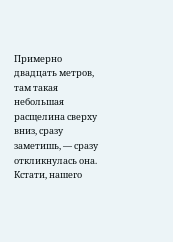Примерно двадцать метров, там такая небольшая расщелина сверху вниз, сразу заметишь, — сразу откликнулась она.
Кстати, нашего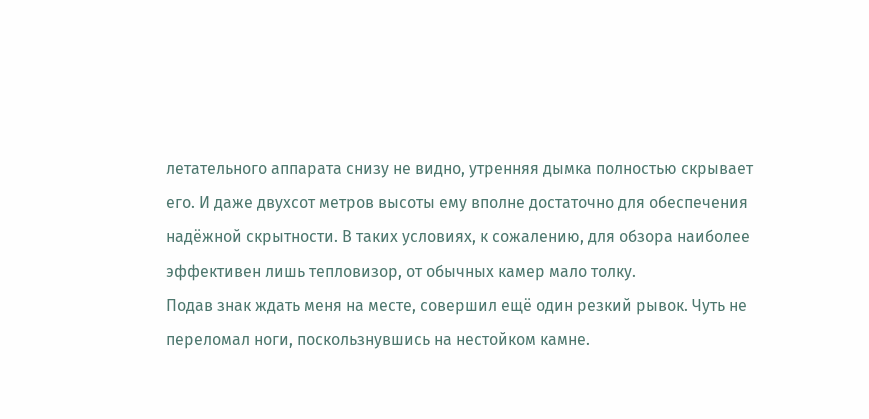летательного аппарата снизу не видно, утренняя дымка полностью скрывает его. И даже двухсот метров высоты ему вполне достаточно для обеспечения надёжной скрытности. В таких условиях, к сожалению, для обзора наиболее эффективен лишь тепловизор, от обычных камер мало толку.
Подав знак ждать меня на месте, совершил ещё один резкий рывок. Чуть не переломал ноги, поскользнувшись на нестойком камне.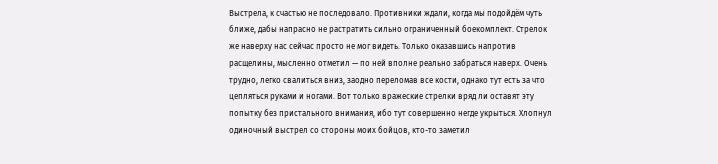Выстрела, к счастью не последовало. Противники ждали, когда мы подойдём чуть ближе, дабы напрасно не растратить сильно ограниченный боекомплект. Стрелок же наверху нас сейчас просто не мог видеть. Только оказавшись напротив расщелины, мысленно отметил — по ней вполне реально забраться наверх. Очень трудно, легко свалиться вниз, заодно переломав все кости, однако тут есть за что цепляться руками и ногами. Вот только вражеские стрелки вряд ли оставят эту попытку без пристального внимания, ибо тут совершенно негде укрыться. Хлопнул одиночный выстрел со стороны моих бойцов, кто-то заметил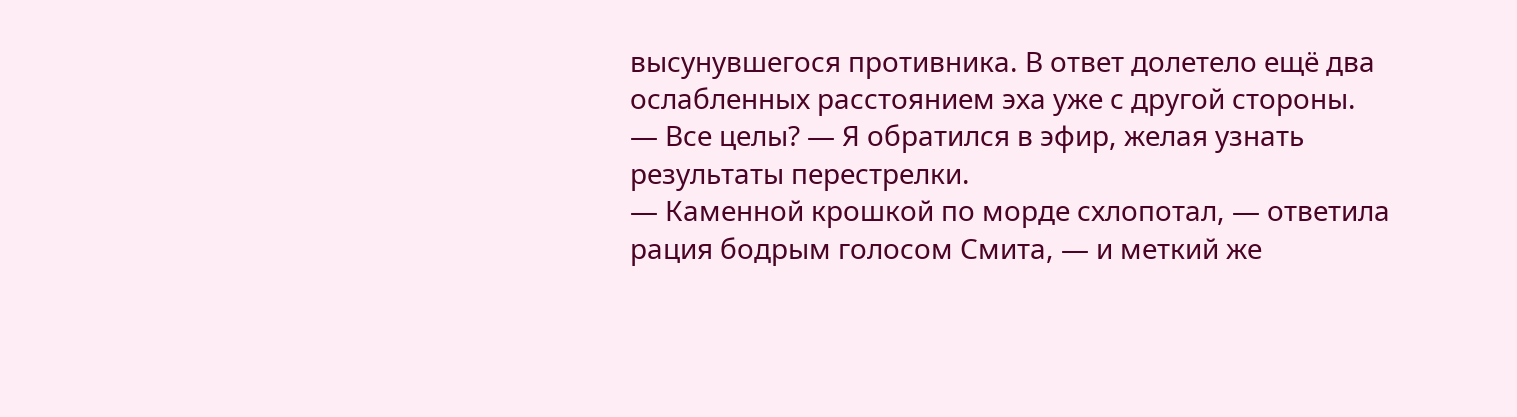высунувшегося противника. В ответ долетело ещё два ослабленных расстоянием эха уже с другой стороны.
— Все целы? — Я обратился в эфир, желая узнать результаты перестрелки.
— Каменной крошкой по морде схлопотал, — ответила рация бодрым голосом Смита, — и меткий же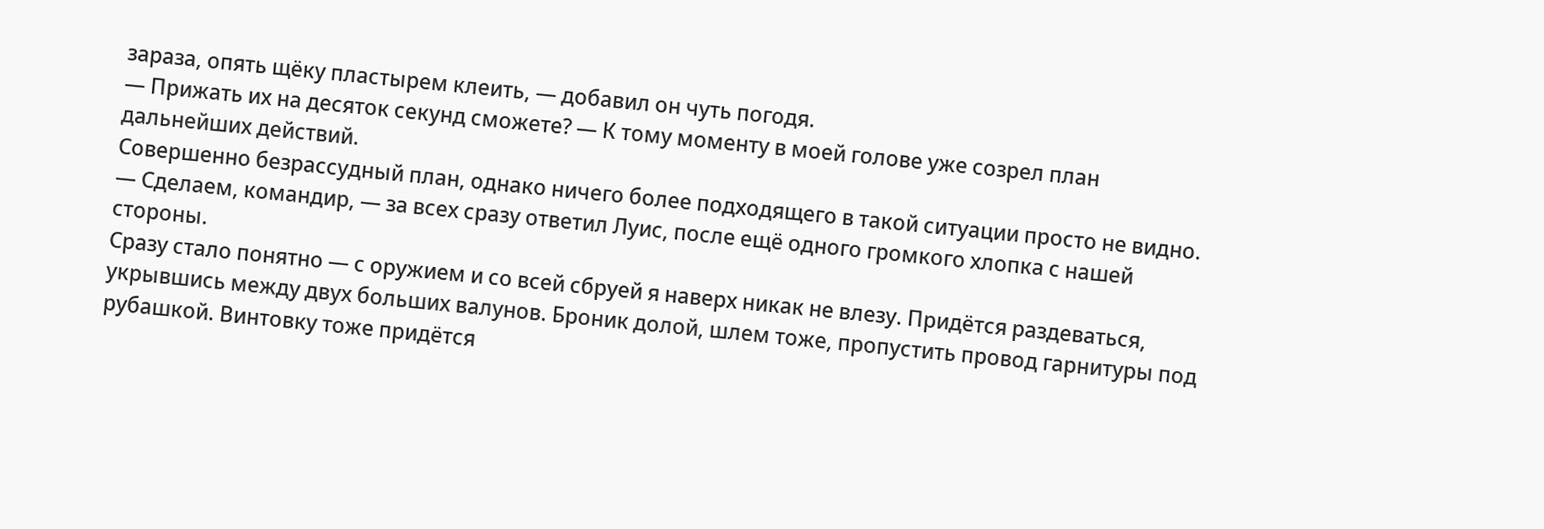зараза, опять щёку пластырем клеить, — добавил он чуть погодя.
— Прижать их на десяток секунд сможете? — К тому моменту в моей голове уже созрел план дальнейших действий.
Совершенно безрассудный план, однако ничего более подходящего в такой ситуации просто не видно.
— Сделаем, командир, — за всех сразу ответил Луис, после ещё одного громкого хлопка с нашей стороны.
Сразу стало понятно — с оружием и со всей сбруей я наверх никак не влезу. Придётся раздеваться, укрывшись между двух больших валунов. Броник долой, шлем тоже, пропустить провод гарнитуры под рубашкой. Винтовку тоже придётся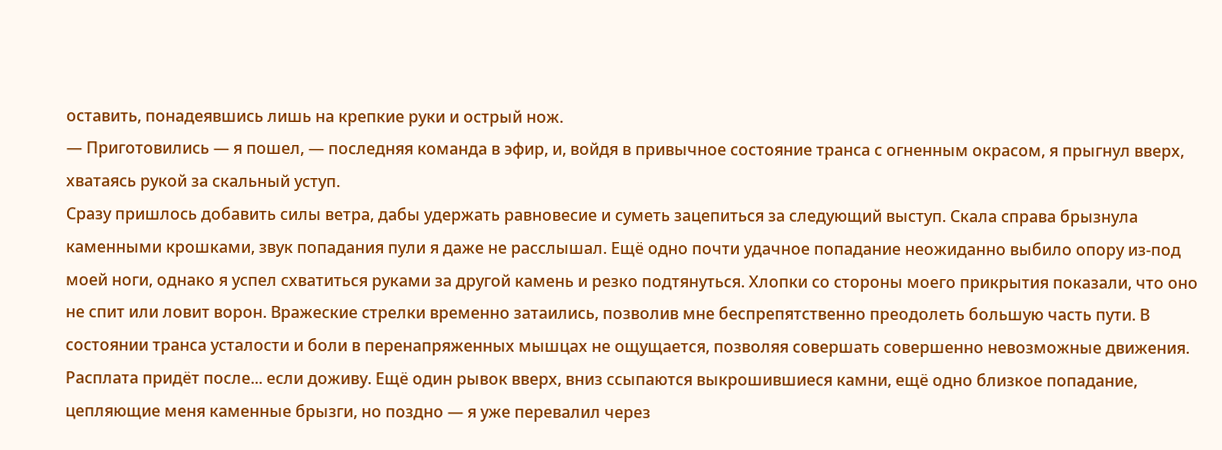оставить, понадеявшись лишь на крепкие руки и острый нож.
— Приготовились — я пошел, — последняя команда в эфир, и, войдя в привычное состояние транса с огненным окрасом, я прыгнул вверх, хватаясь рукой за скальный уступ.
Сразу пришлось добавить силы ветра, дабы удержать равновесие и суметь зацепиться за следующий выступ. Скала справа брызнула каменными крошками, звук попадания пули я даже не расслышал. Ещё одно почти удачное попадание неожиданно выбило опору из-под моей ноги, однако я успел схватиться руками за другой камень и резко подтянуться. Хлопки со стороны моего прикрытия показали, что оно не спит или ловит ворон. Вражеские стрелки временно затаились, позволив мне беспрепятственно преодолеть большую часть пути. В состоянии транса усталости и боли в перенапряженных мышцах не ощущается, позволяя совершать совершенно невозможные движения. Расплата придёт после... если доживу. Ещё один рывок вверх, вниз ссыпаются выкрошившиеся камни, ещё одно близкое попадание, цепляющие меня каменные брызги, но поздно — я уже перевалил через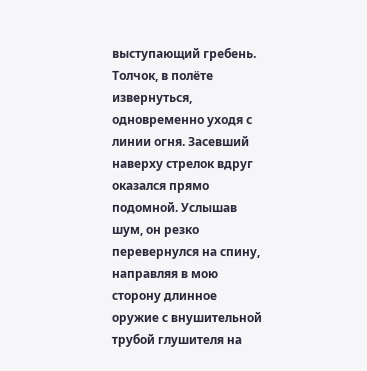выступающий гребень. Толчок, в полёте извернуться, одновременно уходя с линии огня. Засевший наверху стрелок вдруг оказался прямо подомной. Услышав шум, он резко перевернулся на спину, направляя в мою сторону длинное оружие с внушительной трубой глушителя на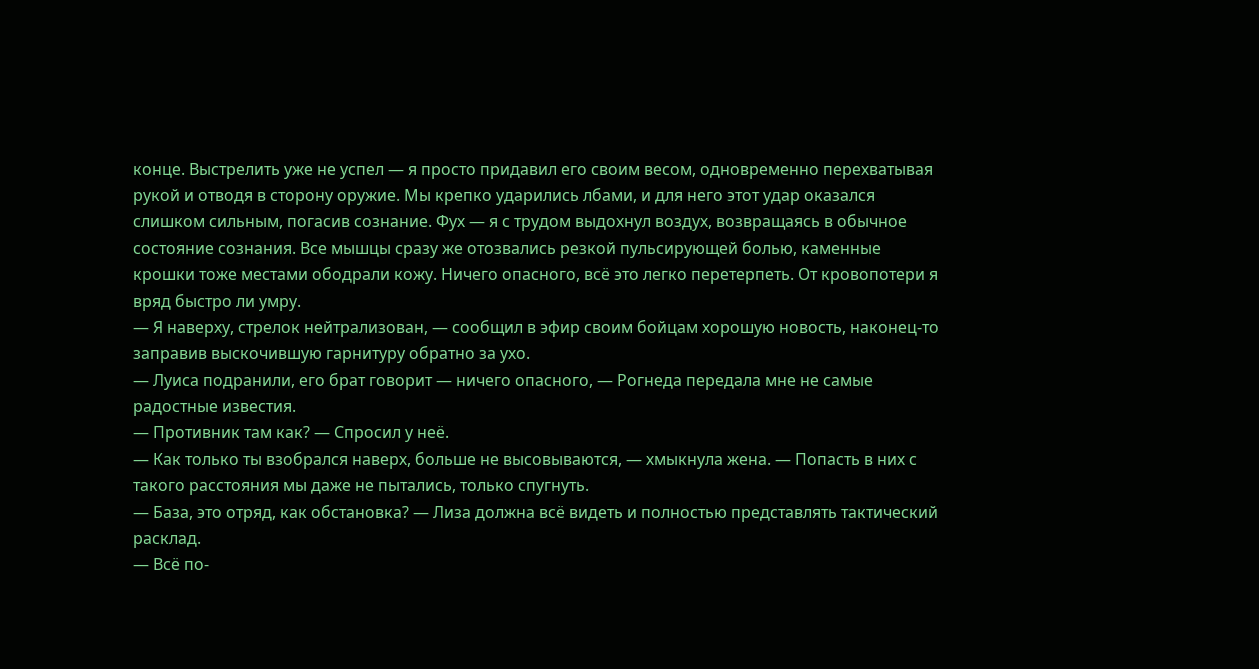конце. Выстрелить уже не успел — я просто придавил его своим весом, одновременно перехватывая рукой и отводя в сторону оружие. Мы крепко ударились лбами, и для него этот удар оказался слишком сильным, погасив сознание. Фух — я с трудом выдохнул воздух, возвращаясь в обычное состояние сознания. Все мышцы сразу же отозвались резкой пульсирующей болью, каменные крошки тоже местами ободрали кожу. Ничего опасного, всё это легко перетерпеть. От кровопотери я вряд быстро ли умру.
— Я наверху, стрелок нейтрализован, — сообщил в эфир своим бойцам хорошую новость, наконец-то заправив выскочившую гарнитуру обратно за ухо.
— Луиса подранили, его брат говорит — ничего опасного, — Рогнеда передала мне не самые радостные известия.
— Противник там как? — Спросил у неё.
— Как только ты взобрался наверх, больше не высовываются, — хмыкнула жена. — Попасть в них с такого расстояния мы даже не пытались, только спугнуть.
— База, это отряд, как обстановка? — Лиза должна всё видеть и полностью представлять тактический расклад.
— Всё по-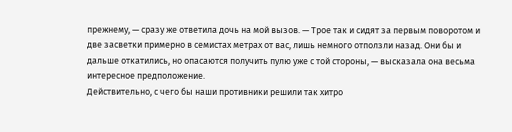прежнему, — сразу же ответила дочь на мой вызов. — Трое так и сидят за первым поворотом и две засветки примерно в семистах метрах от вас, лишь немного отползли назад. Они бы и дальше откатились, но опасаются получить пулю уже с той стороны, — высказала она весьма интересное предположение.
Действительно, с чего бы наши противники решили так хитро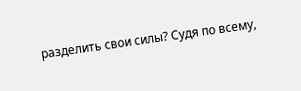разделить свои силы? Судя по всему,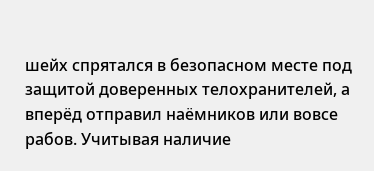шейх спрятался в безопасном месте под защитой доверенных телохранителей, а вперёд отправил наёмников или вовсе рабов. Учитывая наличие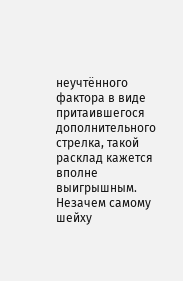неучтённого фактора в виде притаившегося дополнительного стрелка, такой расклад кажется вполне выигрышным. Незачем самому шейху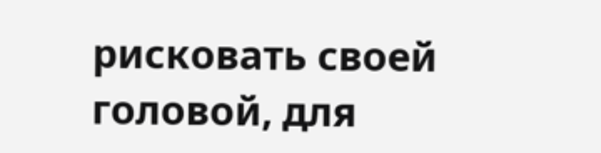рисковать своей головой, для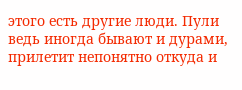этого есть другие люди. Пули ведь иногда бывают и дурами, прилетит непонятно откуда и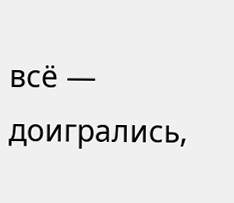всё — доигрались,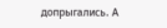допрыгались. А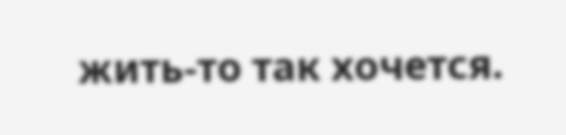жить-то так хочется.